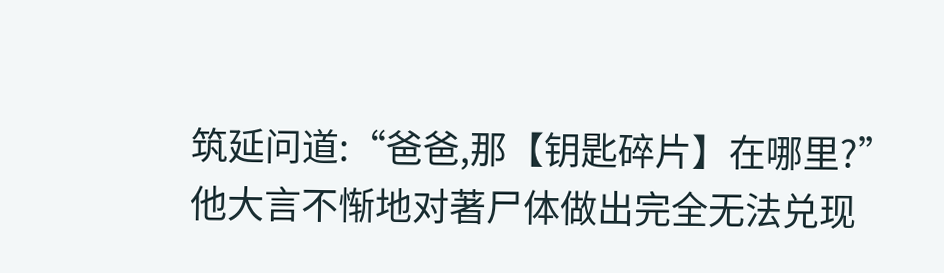筑延问道:“爸爸,那【钥匙碎片】在哪里?”
他大言不惭地对著尸体做出完全无法兑现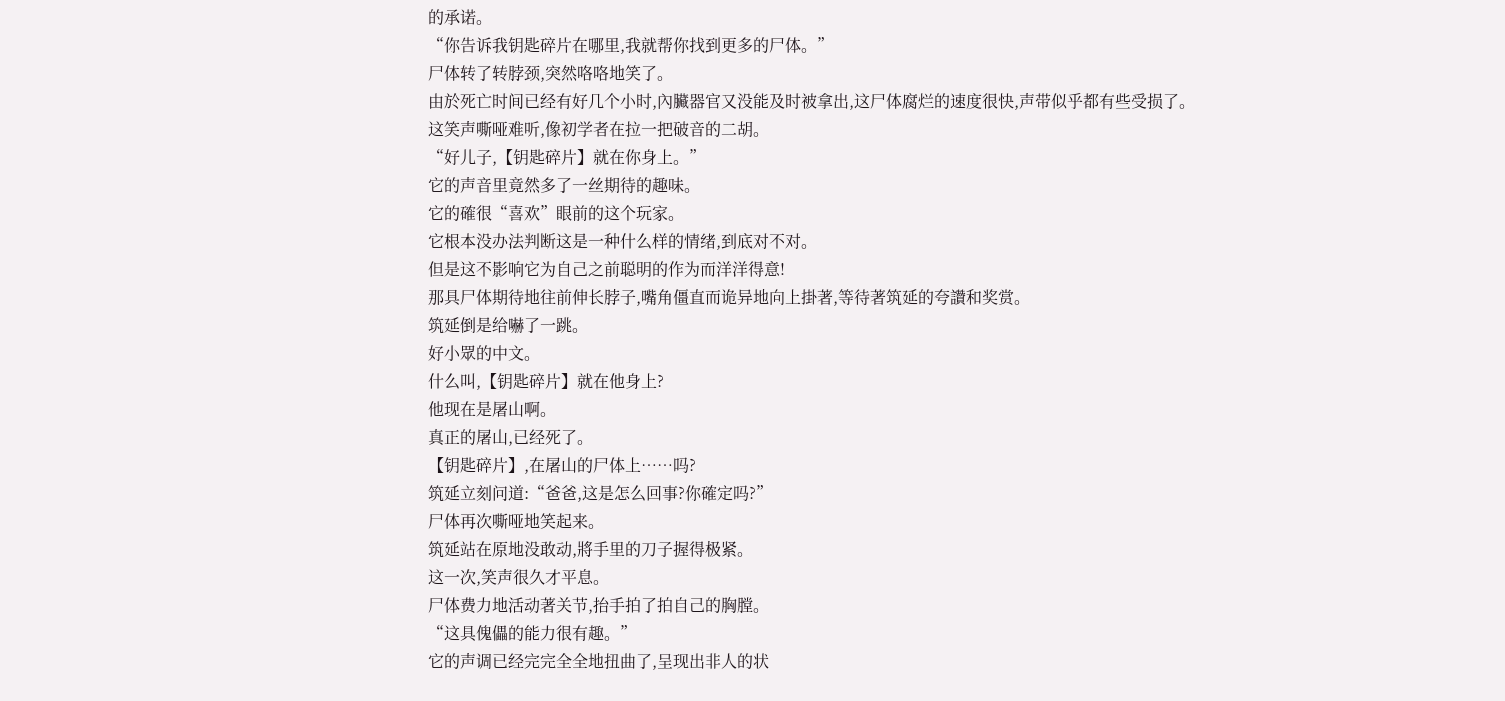的承诺。
“你告诉我钥匙碎片在哪里,我就帮你找到更多的尸体。”
尸体转了转脖颈,突然咯咯地笑了。
由於死亡时间已经有好几个小时,內臟器官又没能及时被拿出,这尸体腐烂的速度很快,声带似乎都有些受损了。
这笑声嘶哑难听,像初学者在拉一把破音的二胡。
“好儿子,【钥匙碎片】就在你身上。”
它的声音里竟然多了一丝期待的趣味。
它的確很“喜欢”眼前的这个玩家。
它根本没办法判断这是一种什么样的情绪,到底对不对。
但是这不影响它为自己之前聪明的作为而洋洋得意!
那具尸体期待地往前伸长脖子,嘴角僵直而诡异地向上掛著,等待著筑延的夸讚和奖赏。
筑延倒是给嚇了一跳。
好小眾的中文。
什么叫,【钥匙碎片】就在他身上?
他现在是屠山啊。
真正的屠山,已经死了。
【钥匙碎片】,在屠山的尸体上……吗?
筑延立刻问道:“爸爸,这是怎么回事?你確定吗?”
尸体再次嘶哑地笑起来。
筑延站在原地没敢动,將手里的刀子握得极紧。
这一次,笑声很久才平息。
尸体费力地活动著关节,抬手拍了拍自己的胸膛。
“这具傀儡的能力很有趣。”
它的声调已经完完全全地扭曲了,呈现出非人的状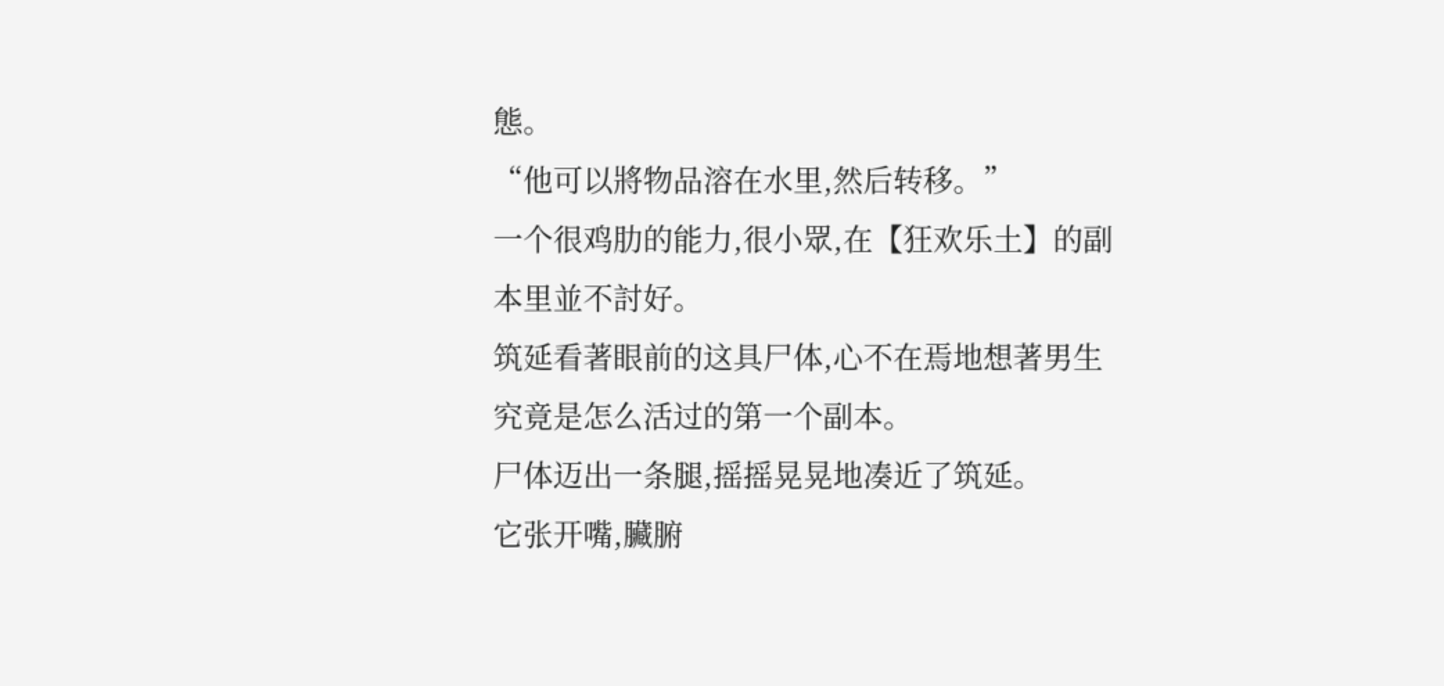態。
“他可以將物品溶在水里,然后转移。”
一个很鸡肋的能力,很小眾,在【狂欢乐土】的副本里並不討好。
筑延看著眼前的这具尸体,心不在焉地想著男生究竟是怎么活过的第一个副本。
尸体迈出一条腿,摇摇晃晃地凑近了筑延。
它张开嘴,臟腑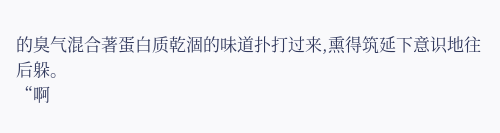的臭气混合著蛋白质乾涸的味道扑打过来,熏得筑延下意识地往后躲。
“啊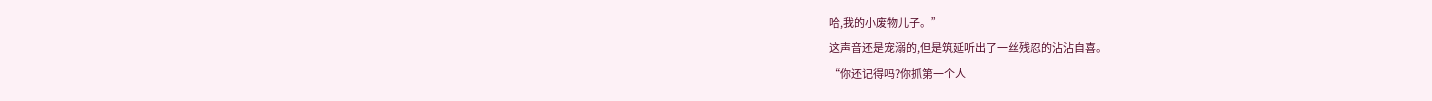哈,我的小废物儿子。”
这声音还是宠溺的,但是筑延听出了一丝残忍的沾沾自喜。
“你还记得吗?你抓第一个人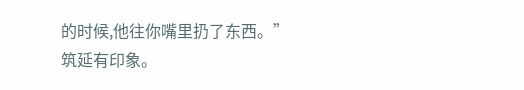的时候,他往你嘴里扔了东西。”
筑延有印象。